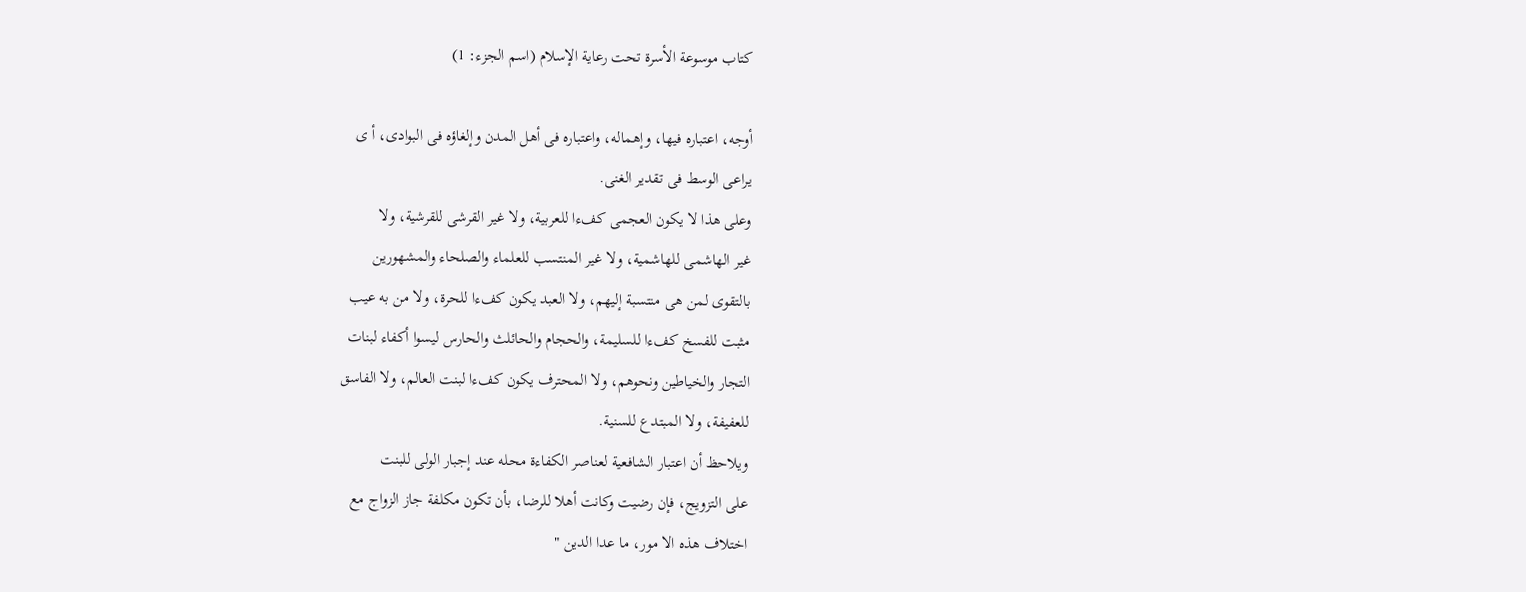كتاب موسوعة الأسرة تحت رعاية الإسلام (اسم الجزء: 1)

أوجه، اعتباره فيها، وإهماله، واعتباره فى أهل المدن وإلغاؤه فى البوادى، أ ى
يراعى الوسط فى تقدير الغنى.
وعلى هذا لا يكون العجمى كفءا للعربية، ولا غير القرشى للقرشية، ولا
غير الهاشمى للهاشمية، ولا غير المنتسب للعلماء والصلحاء والمشهورين
بالتقوى لمن هى منتسبة إليهم، ولا العبد يكون كفءا للحرة، ولا من به عيب
مثبت للفسخ كفءا للسليمة، والحجام والحائلث والحارس ليسوا أكفاء لبنات
التجار والخياطين ونحوهم، ولا المحترف يكون كفءا لبنت العالم، ولا الفاسق
للعفيفة، ولا المبتدع للسنية.
ويلاحظ أن اعتبار الشافعية لعناصر الكفاءة محله عند إجبار الولى للبنت
على التزويج، فإن رضيت وكانت أهلا للرضا، بأن تكون مكلفة جاز الزواج مع
اختلاف هذه الا مور، ما عدا الدين "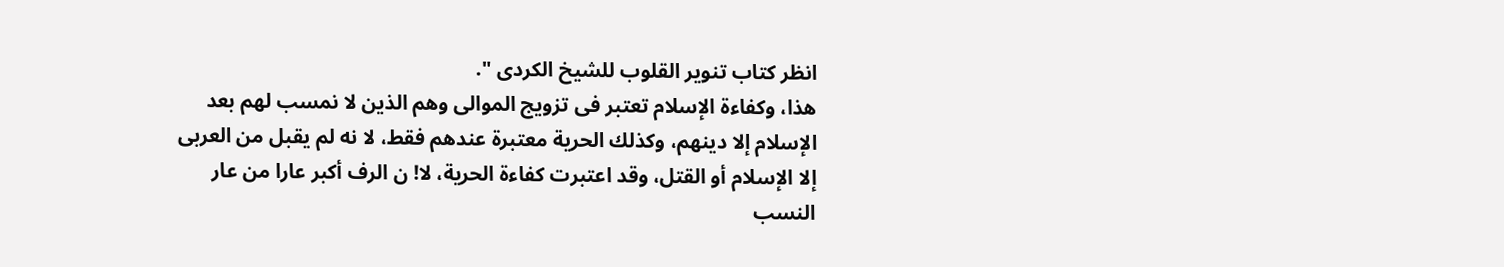انظر كتاب تنوير القلوب للشيخ الكردى ".
هذا، وكفاءة الإسلام تعتبر فى تزويج الموالى وهم الذين لا نمسب لهم بعد
الإسلام إلا دينهم، وكذلك الحرية معتبرة عندهم فقط، لا نه لم يقبل من العربى
إلا الإسلام أو القتل، وقد اعتبرت كفاءة الحرية، لا! ن الرف أكبر عارا من عار
النسب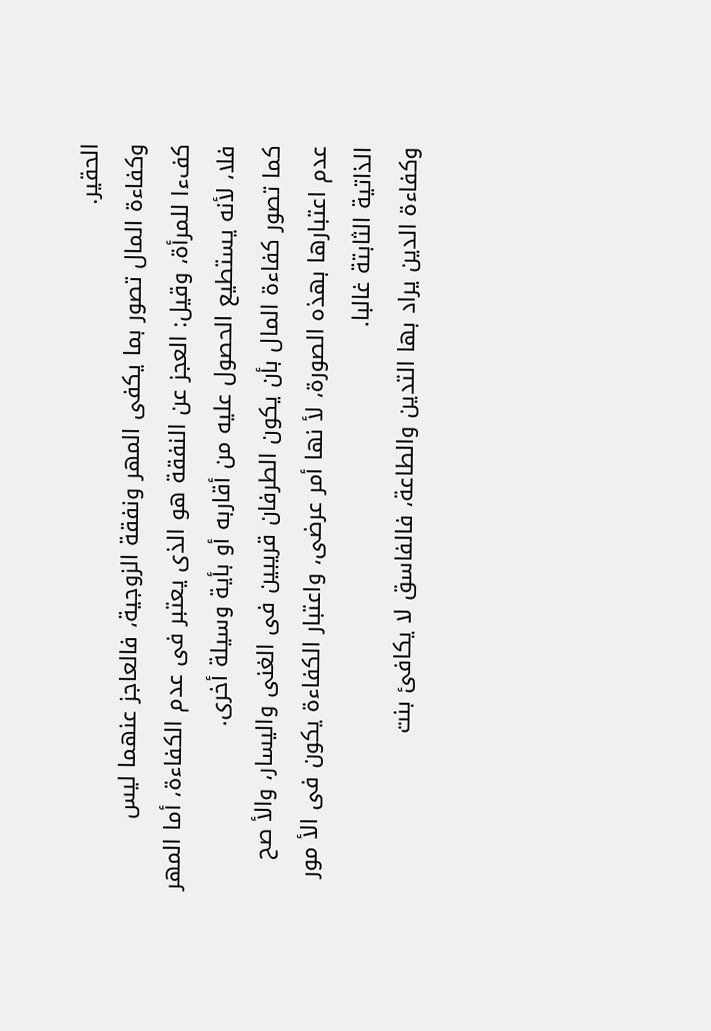الحقير.
وكفاءة المال تصور بما يكفى المهر ونفقة الزوجية، فالعاجز عنهما ليس
كفءا للمرأة، وقيل: العجز عن النفقة هو الذى يعتبر فى عدم الكفاءة، أما المهر
فلا، لأنه يستطيع الحصول عليه من أقاربه أو بأية وسيلة أخرى.
كما تصور كفاءة المال بأن يكون الطرفان قريبين فى الغنى واليسار، والأ صح
عدم اعتبارها بهذه الصورة، لأ نها أمر عرضى، واعتبار الكفاءة يكون فى الأ مور
الذاتية الثابتة غالبا.
وكفاءة الدين يراد بها التدين والطاعة، فالفاسق لا يكافئ بنت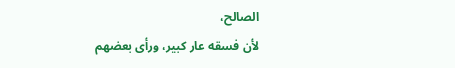الصالح،
لأن فسقه عار كبير، ورأى بعضهم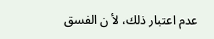عدم اعتبار ذلك، لأ ن الفسق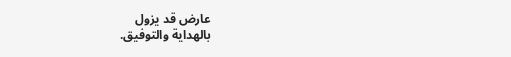عارض قد يزول
بالهداية والتوفيق.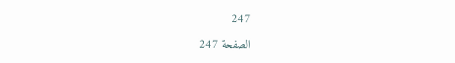247

الصفحة 247